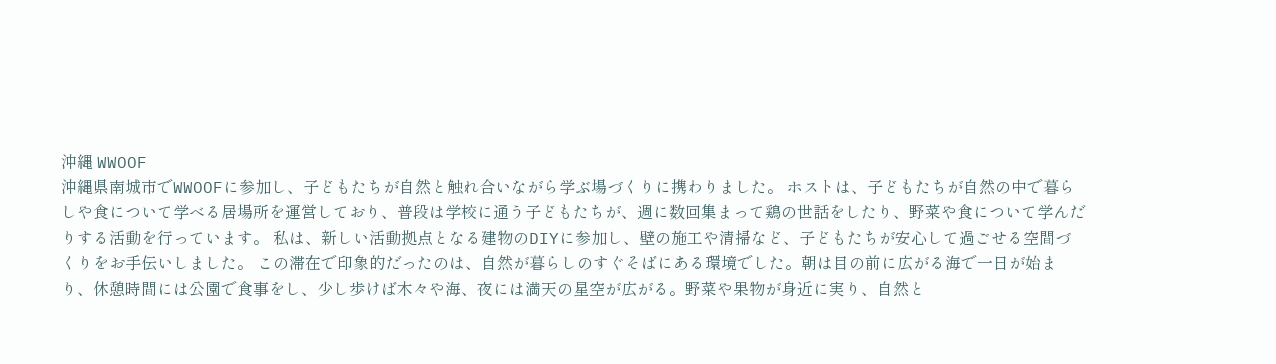沖縄 WWOOF
沖縄県南城市でWWOOFに参加し、子どもたちが自然と触れ合いながら学ぶ場づくりに携わりました。 ホストは、子どもたちが自然の中で暮らしや食について学べる居場所を運営しており、普段は学校に通う子どもたちが、週に数回集まって鶏の世話をしたり、野菜や食について学んだりする活動を行っています。 私は、新しい活動拠点となる建物のDIYに参加し、壁の施工や清掃など、子どもたちが安心して過ごせる空間づくりをお手伝いしました。 この滞在で印象的だったのは、自然が暮らしのすぐそばにある環境でした。朝は目の前に広がる海で一日が始まり、休憩時間には公園で食事をし、少し歩けば木々や海、夜には満天の星空が広がる。野菜や果物が身近に実り、自然と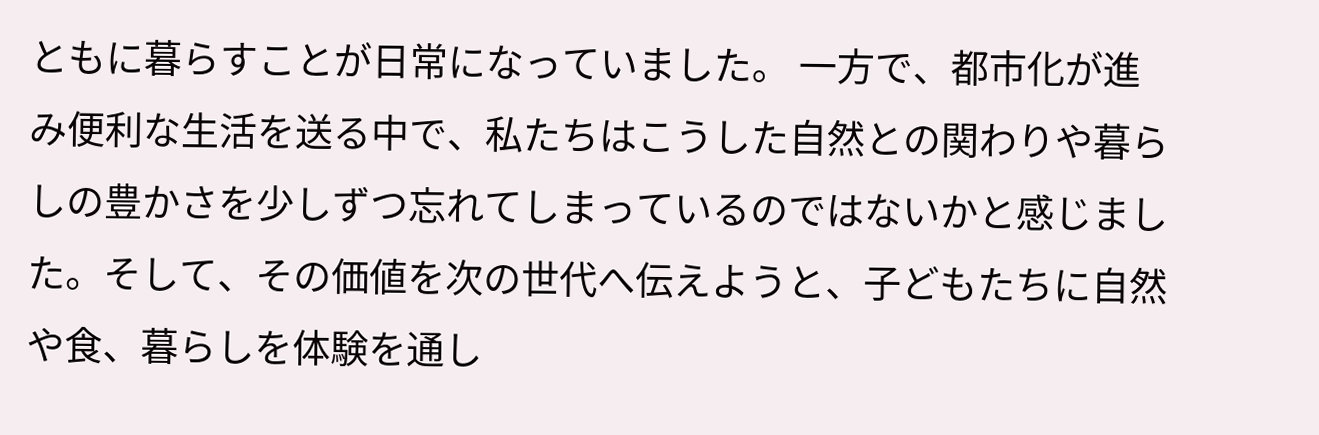ともに暮らすことが日常になっていました。 一方で、都市化が進み便利な生活を送る中で、私たちはこうした自然との関わりや暮らしの豊かさを少しずつ忘れてしまっているのではないかと感じました。そして、その価値を次の世代へ伝えようと、子どもたちに自然や食、暮らしを体験を通し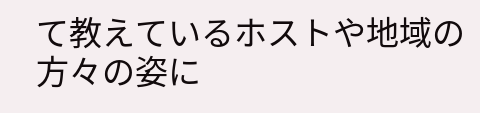て教えているホストや地域の方々の姿に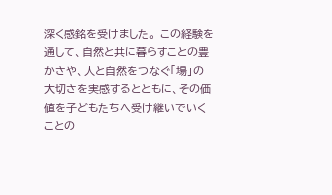深く感銘を受けました。 この経験を通して、自然と共に暮らすことの豊かさや、人と自然をつなぐ「場」の大切さを実感するとともに、その価値を子どもたちへ受け継いでいくことの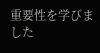重要性を学びました